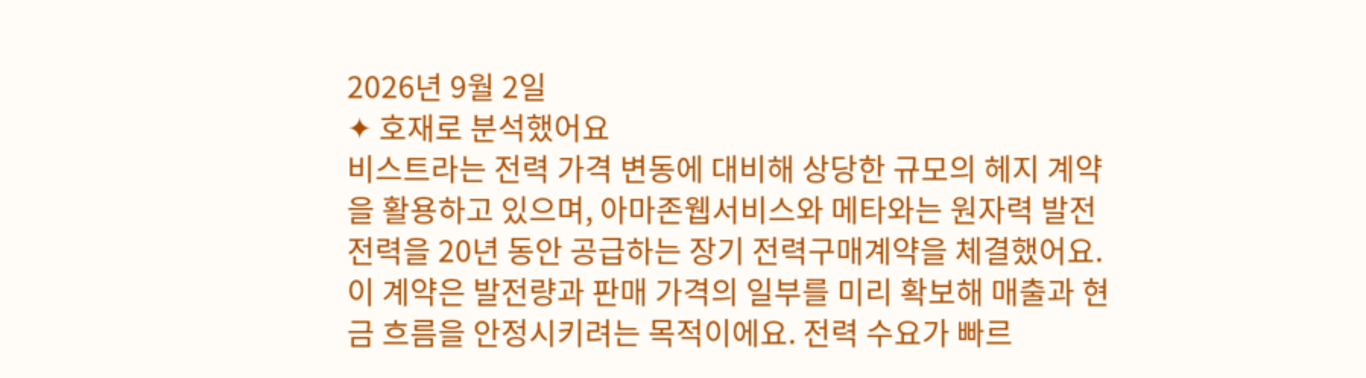2026년 9월 2일
✦ 호재로 분석했어요
비스트라는 전력 가격 변동에 대비해 상당한 규모의 헤지 계약을 활용하고 있으며, 아마존웹서비스와 메타와는 원자력 발전 전력을 20년 동안 공급하는 장기 전력구매계약을 체결했어요. 이 계약은 발전량과 판매 가격의 일부를 미리 확보해 매출과 현금 흐름을 안정시키려는 목적이에요. 전력 수요가 빠르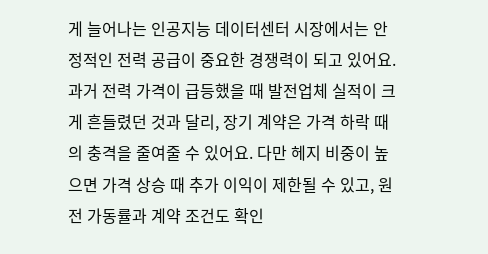게 늘어나는 인공지능 데이터센터 시장에서는 안정적인 전력 공급이 중요한 경쟁력이 되고 있어요. 과거 전력 가격이 급등했을 때 발전업체 실적이 크게 흔들렸던 것과 달리, 장기 계약은 가격 하락 때의 충격을 줄여줄 수 있어요. 다만 헤지 비중이 높으면 가격 상승 때 추가 이익이 제한될 수 있고, 원전 가동률과 계약 조건도 확인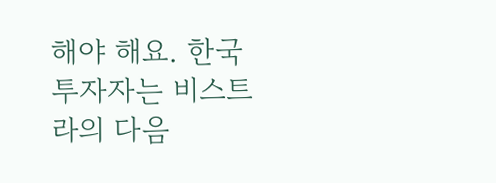해야 해요. 한국 투자자는 비스트라의 다음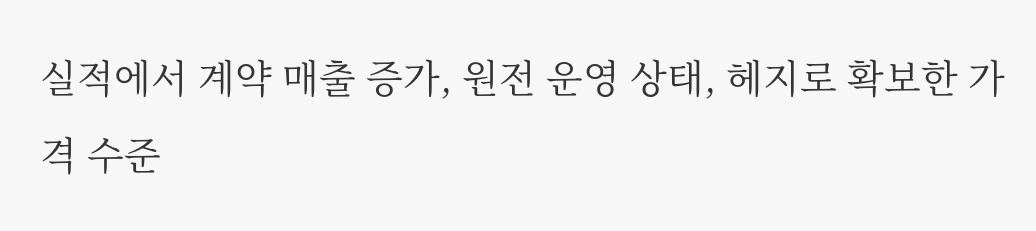실적에서 계약 매출 증가, 원전 운영 상태, 헤지로 확보한 가격 수준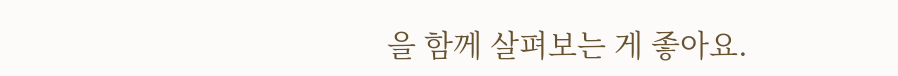을 함께 살펴보는 게 좋아요.